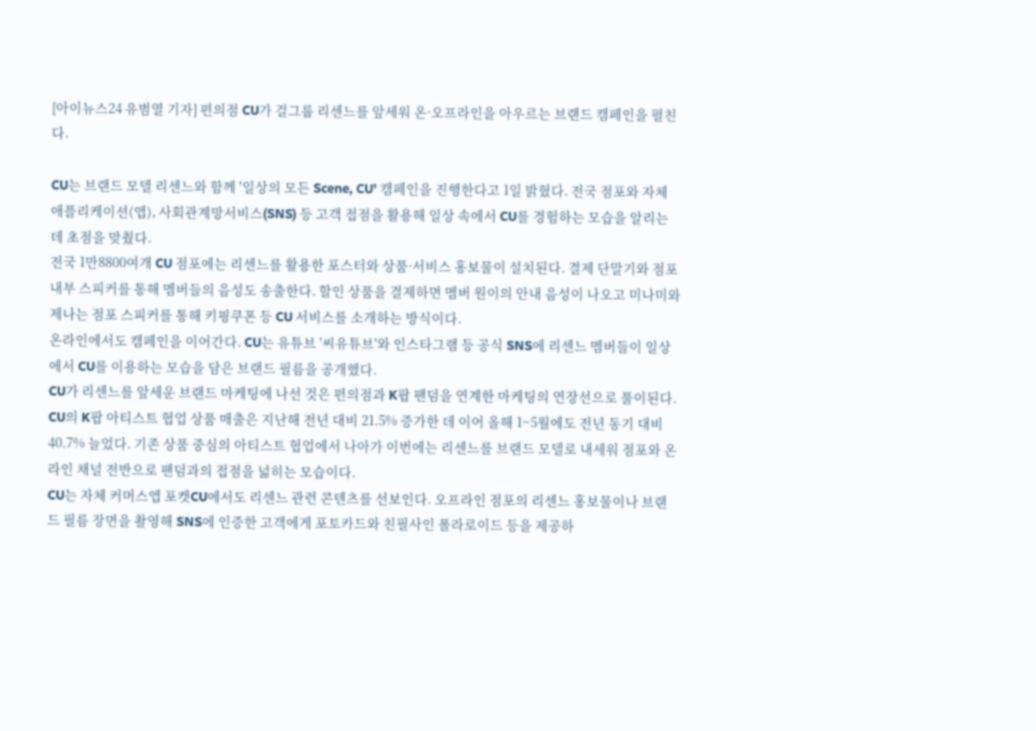[아이뉴스24 유범열 기자] 편의점 CU가 걸그룹 리센느를 앞세워 온·오프라인을 아우르는 브랜드 캠페인을 펼친다.

CU는 브랜드 모델 리센느와 함께 '일상의 모든 Scene, CU' 캠페인을 진행한다고 1일 밝혔다. 전국 점포와 자체 애플리케이션(앱), 사회관계망서비스(SNS) 등 고객 접점을 활용해 일상 속에서 CU를 경험하는 모습을 알리는 데 초점을 맞췄다.
전국 1만8800여개 CU 점포에는 리센느를 활용한 포스터와 상품·서비스 홍보물이 설치된다. 결제 단말기와 점포 내부 스피커를 통해 멤버들의 음성도 송출한다. 할인 상품을 결제하면 멤버 원이의 안내 음성이 나오고 미나미와 제나는 점포 스피커를 통해 키핑쿠폰 등 CU 서비스를 소개하는 방식이다.
온라인에서도 캠페인을 이어간다. CU는 유튜브 '씨유튜브'와 인스타그램 등 공식 SNS에 리센느 멤버들이 일상에서 CU를 이용하는 모습을 담은 브랜드 필름을 공개했다.
CU가 리센느를 앞세운 브랜드 마케팅에 나선 것은 편의점과 K팝 팬덤을 연계한 마케팅의 연장선으로 풀이된다. CU의 K팝 아티스트 협업 상품 매출은 지난해 전년 대비 21.5% 증가한 데 이어 올해 1~5월에도 전년 동기 대비 40.7% 늘었다. 기존 상품 중심의 아티스트 협업에서 나아가 이번에는 리센느를 브랜드 모델로 내세워 점포와 온라인 채널 전반으로 팬덤과의 접점을 넓히는 모습이다.
CU는 자체 커머스앱 포켓CU에서도 리센느 관련 콘텐츠를 선보인다. 오프라인 점포의 리센느 홍보물이나 브랜드 필름 장면을 촬영해 SNS에 인증한 고객에게 포토카드와 친필사인 폴라로이드 등을 제공하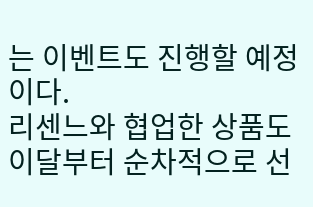는 이벤트도 진행할 예정이다.
리센느와 협업한 상품도 이달부터 순차적으로 선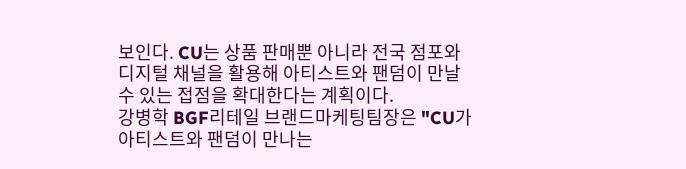보인다. CU는 상품 판매뿐 아니라 전국 점포와 디지털 채널을 활용해 아티스트와 팬덤이 만날 수 있는 접점을 확대한다는 계획이다.
강병학 BGF리테일 브랜드마케팅팀장은 "CU가 아티스트와 팬덤이 만나는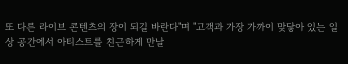또 다른 라이브 콘텐츠의 장이 되길 바란다"며 "고객과 가장 가까이 맞닿아 있는 일상 공간에서 아티스트를 친근하게 만날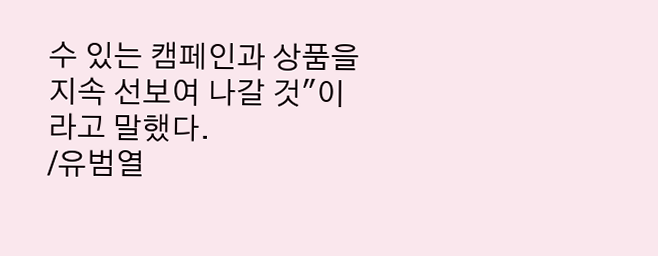수 있는 캠페인과 상품을 지속 선보여 나갈 것"이라고 말했다.
/유범열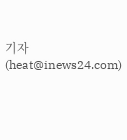기자(heat@inews24.com)